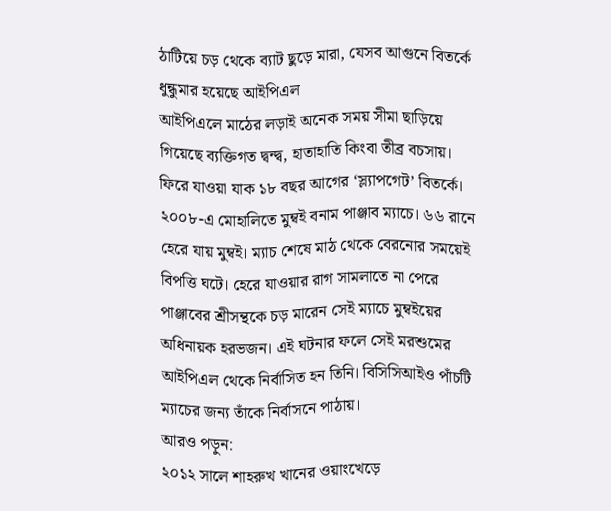ঠাটিয়ে চড় থেকে ব্যাট ছুড়ে মারা, যেসব আগুনে বিতর্কে ধুন্ধুমার হয়েছে আইপিএল
আইপিএলে মাঠের লড়াই অনেক সময় সীমা ছাড়িয়ে গিয়েছে ব্যক্তিগত দ্বন্দ্ব, হাতাহাতি কিংবা তীব্র বচসায়।
ফিরে যাওয়া যাক ১৮ বছর আগের ‘স্ল্যাপগেট’ বিতর্কে। ২০০৮-এ মোহালিতে মুম্বই বনাম পাঞ্জাব ম্যাচে। ৬৬ রানে হেরে যায় মুম্বই। ম্যাচ শেষে মাঠ থেকে বেরনোর সময়েই বিপত্তি ঘটে। হেরে যাওয়ার রাগ সামলাতে না পেরে পাঞ্জাবের শ্রীসন্থকে চড় মারেন সেই ম্যাচে মুম্বইয়ের অধিনায়ক হরভজন। এই ঘটনার ফলে সেই মরশুমের আইপিএল থেকে নির্বাসিত হন তিনি। বিসিসিআইও পাঁচটি ম্যাচের জন্য তাঁকে নির্বাসনে পাঠায়।
আরও পড়ুন:
২০১২ সালে শাহরুখ খানের ওয়াংখেড়ে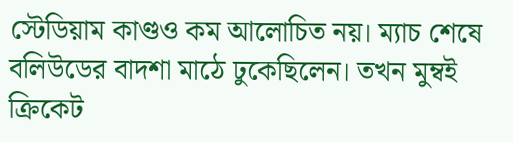স্টেডিয়াম কাণ্ডও কম আলোচিত নয়। ম্যাচ শেষে বলিউডের বাদশা মাঠে ঢুকেছিলেন। তখন মুম্বই ক্রিকেট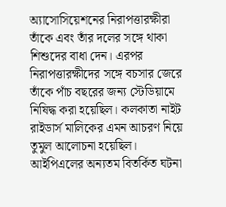অ্যাসোসিয়েশনের নিরাপত্তারক্ষীরা তাঁকে এবং তাঁর দলের সঙ্গে থাকা শিশুদের বাধা দেন। এরপর নিরাপত্তারক্ষীদের সঙ্গে বচসার জেরে তাঁকে পাঁচ বছরের জন্য স্টেডিয়ামে নিষিদ্ধ করা হয়েছিল। কলকাতা নাইট রাইডার্স মালিকের এমন আচরণ নিয়ে তুমুল আলোচনা হয়েছিল।
আইপিএলের অন্যতম বিতর্কিত ঘটনা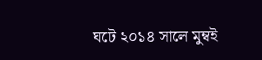ঘটে ২০১৪ সালে মুম্বই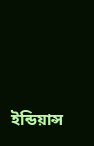ইন্ডিয়ান্স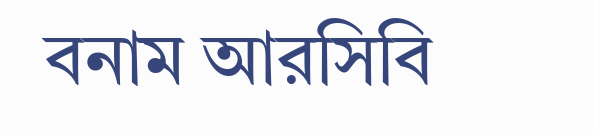বনাম আরসিবি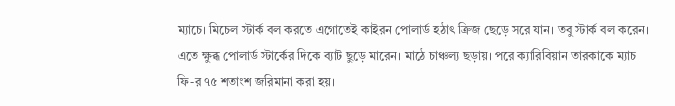ম্যাচে। মিচেল স্টার্ক বল করতে এগোতেই কাইরন পোলার্ড হঠাৎ ক্রিজ ছেড়ে সরে যান। তবু স্টার্ক বল করেন। এতে ক্ষুব্ধ পোলার্ড স্টার্কের দিকে ব্যাট ছুড়ে মারেন। মাঠে চাঞ্চল্য ছড়ায়। পরে ক্যারিবিয়ান তারকাকে ম্যাচ ফি-র ৭৫ শতাংশ জরিমানা করা হয়।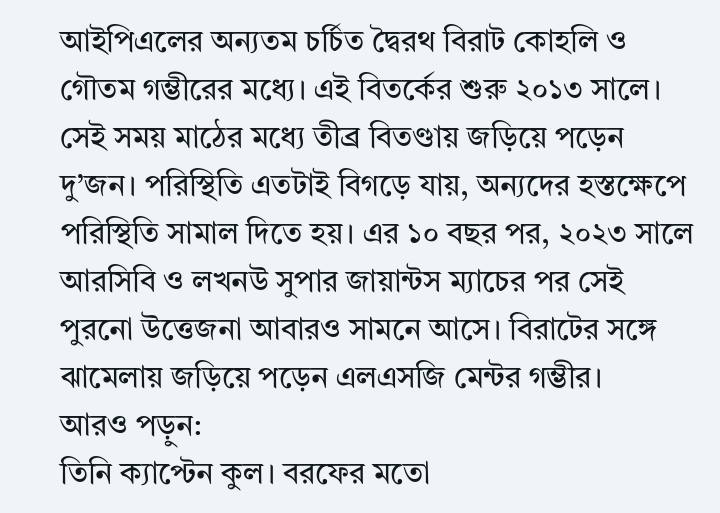আইপিএলের অন্যতম চর্চিত দ্বৈরথ বিরাট কোহলি ও গৌতম গম্ভীরের মধ্যে। এই বিতর্কের শুরু ২০১৩ সালে। সেই সময় মাঠের মধ্যে তীব্র বিতণ্ডায় জড়িয়ে পড়েন দু’জন। পরিস্থিতি এতটাই বিগড়ে যায়, অন্যদের হস্তক্ষেপে পরিস্থিতি সামাল দিতে হয়। এর ১০ বছর পর, ২০২৩ সালে আরসিবি ও লখনউ সুপার জায়ান্টস ম্যাচের পর সেই পুরনো উত্তেজনা আবারও সামনে আসে। বিরাটের সঙ্গে ঝামেলায় জড়িয়ে পড়েন এলএসজি মেন্টর গম্ভীর।
আরও পড়ুন:
তিনি ক্যাপ্টেন কুল। বরফের মতো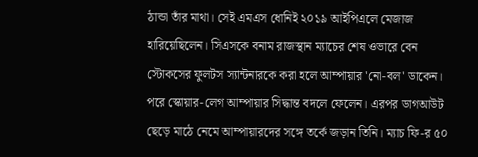ঠান্ডা তাঁর মাথা। সেই এমএস ধোনিই ২০১৯ আইপিএলে মেজাজ হারিয়েছিলেন। সিএসকে বনাম রাজস্থান ম্যাচের শেষ ওভারে বেন স্টোকসের ফুলটস স্যান্টনারকে করা হলে আম্পায়ার 'নো-বল' ডাকেন। পরে স্কোয়ার-লেগ আম্পায়ার সিদ্ধান্ত বদলে ফেলেন। এরপর ডাগআউট ছেড়ে মাঠে নেমে আম্পায়ারদের সঙ্গে তর্কে জড়ান তিনি। ম্যাচ ফি-র ৫০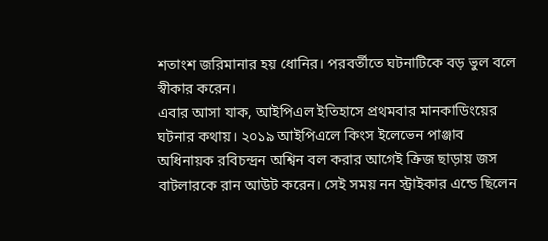শতাংশ জরিমানার হয় ধোনির। পরবর্তীতে ঘটনাটিকে বড় ভুল বলে স্বীকার করেন।
এবার আসা যাক, আইপিএল ইতিহাসে প্রথমবার মানকাডিংয়ের ঘটনার কথায়। ২০১৯ আইপিএলে কিংস ইলেভেন পাঞ্জাব অধিনায়ক রবিচন্দ্রন অশ্বিন বল করার আগেই ক্রিজ ছাড়ায় জস বাটলারকে রান আউট করেন। সেই সময় নন স্ট্রাইকার এন্ডে ছিলেন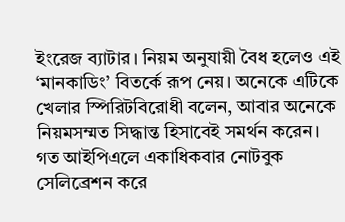ইংরেজ ব্যাটার। নিয়ম অনুযায়ী বৈধ হলেও এই ‘মানকাডিং’ বিতর্কে রূপ নেয়। অনেকে এটিকে খেলার স্পিরিটবিরোধী বলেন, আবার অনেকে নিয়মসম্মত সিদ্ধান্ত হিসাবেই সমর্থন করেন।
গত আইপিএলে একাধিকবার নোটবুক সেলিব্রেশন করে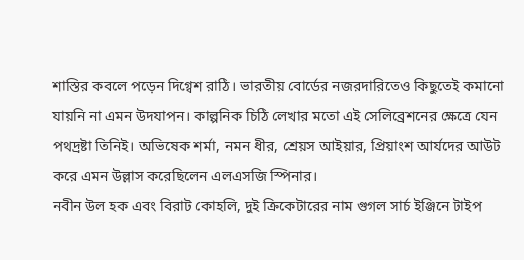শাস্তির কবলে পড়েন দিগ্বেশ রাঠি। ভারতীয় বোর্ডের নজরদারিতেও কিছুতেই কমানো যায়নি না এমন উদযাপন। কাল্পনিক চিঠি লেখার মতো এই সেলিব্রেশনের ক্ষেত্রে যেন পথদ্রষ্টা তিনিই। অভিষেক শর্মা, নমন ধীর, শ্রেয়স আইয়ার, প্রিয়াংশ আর্যদের আউট করে এমন উল্লাস করেছিলেন এলএসজি স্পিনার।
নবীন উল হক এবং বিরাট কোহলি, দুই ক্রিকেটারের নাম গুগল সার্চ ইঞ্জিনে টাইপ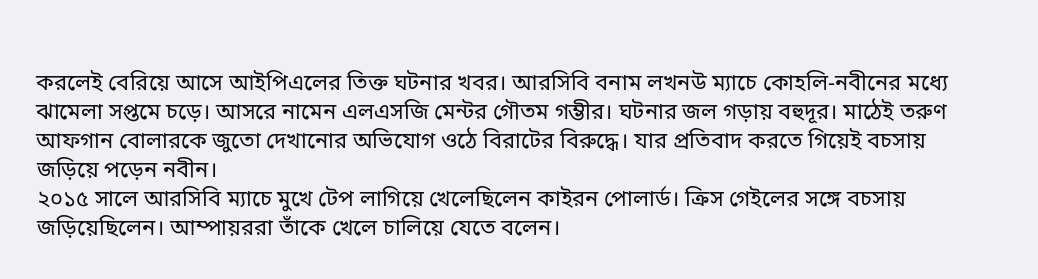করলেই বেরিয়ে আসে আইপিএলের তিক্ত ঘটনার খবর। আরসিবি বনাম লখনউ ম্যাচে কোহলি-নবীনের মধ্যে ঝামেলা সপ্তমে চড়ে। আসরে নামেন এলএসজি মেন্টর গৌতম গম্ভীর। ঘটনার জল গড়ায় বহুদূর। মাঠেই তরুণ আফগান বোলারকে জুতো দেখানোর অভিযোগ ওঠে বিরাটের বিরুদ্ধে। যার প্রতিবাদ করতে গিয়েই বচসায় জড়িয়ে পড়েন নবীন।
২০১৫ সালে আরসিবি ম্যাচে মুখে টেপ লাগিয়ে খেলেছিলেন কাইরন পোলার্ড। ক্রিস গেইলের সঙ্গে বচসায় জড়িয়েছিলেন। আম্পায়ররা তাঁকে খেলে চালিয়ে যেতে বলেন।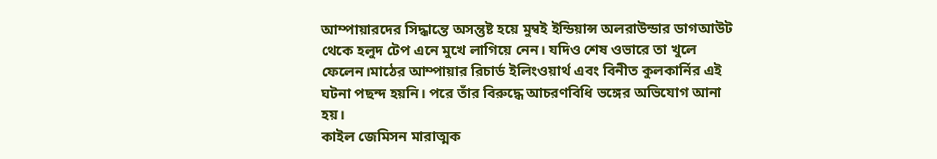আম্পায়ারদের সিদ্ধান্তে অসন্তুষ্ট হয়ে মুম্বই ইন্ডিয়ান্স অলরাউন্ডার ডাগআউট থেকে হলুদ টেপ এনে মুখে লাগিয়ে নেন। যদিও শেষ ওভারে তা খুলে ফেলেন।মাঠের আম্পায়ার রিচার্ড ইলিংওয়ার্থ এবং বিনীত কুলকার্নির এই ঘটনা পছন্দ হয়নি। পরে তাঁর বিরুদ্ধে আচরণবিধি ভঙ্গের অভিযোগ আনা হয়।
কাইল জেমিসন মারাত্মক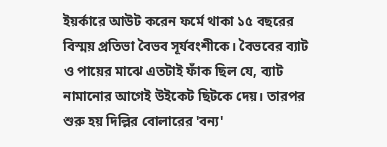ইয়র্কারে আউট করেন ফর্মে থাকা ১৫ বছরের বিস্ময় প্রতিভা বৈভব সূর্যবংশীকে। বৈভবের ব্যাট ও পায়ের মাঝে এতটাই ফাঁক ছিল যে, ব্যাট নামানোর আগেই উইকেট ছিটকে দেয়। তারপর শুরু হয় দিল্লির বোলারের 'বন্য'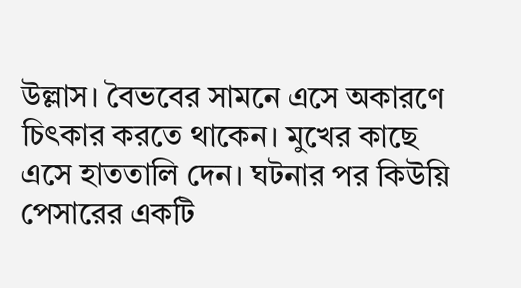উল্লাস। বৈভবের সামনে এসে অকারণে চিৎকার করতে থাকেন। মুখের কাছে এসে হাততালি দেন। ঘটনার পর কিউয়ি পেসারের একটি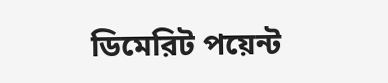ডিমেরিট পয়েন্ট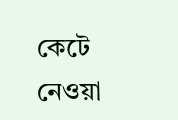কেটে নেওয়া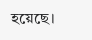হয়েছে।